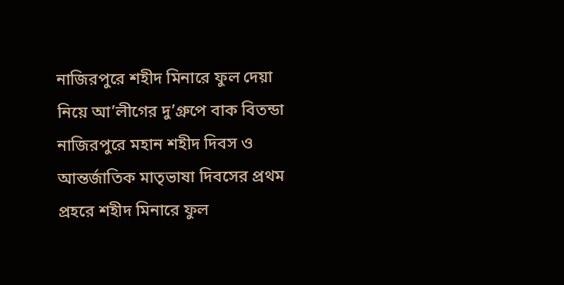নাজিরপুরে শহীদ মিনারে ফুল দেয়া নিয়ে আ’লীগের দু’গ্রুপে বাক বিতন্ডা
নাজিরপুরে মহান শহীদ দিবস ও আন্তর্জাতিক মাতৃভাষা দিবসের প্রথম প্রহরে শহীদ মিনারে ফুল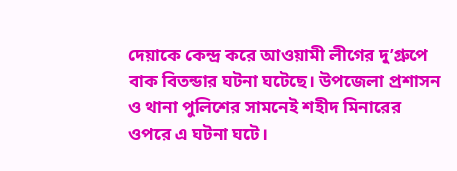দেয়াকে কেন্দ্র করে আওয়ামী লীগের দু’গ্রুপে বাক বিতন্ডার ঘটনা ঘটেছে। উপজেলা প্রশাসন ও থানা পুলিশের সামনেই শহীদ মিনারের ওপরে এ ঘটনা ঘটে।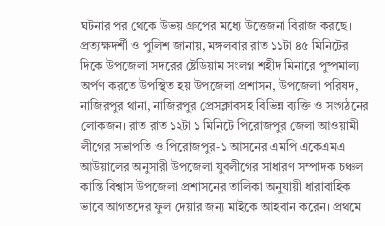ঘটনার পর থেকে উভয় গ্রুপের মধ্যে উত্তেজনা বিরাজ করছে।
প্রত্যক্ষদর্শী ও পুলিশ জানায়, মঙ্গলবার রাত ১১টা ৪৫ মিনিটের দিকে উপজেলা সদরের ষ্টেডিয়াম সংলগ্ন শহীদ মিনারে পুষ্পমাল্য অর্পণ করতে উপস্থিত হয় উপজেলা প্রশাসন, উপজেলা পরিষদ, নাজিরপুর থানা, নাজিরপুর প্রেসক্লাবসহ বিভিন্ন ব্যক্তি ও সংগঠনের লোকজন। রাত রাত ১২টা ১ মিনিটে পিরোজপুর জেলা আওয়ামী লীগের সভাপতি ও পিরোজপুর-১ আসনের এমপি একেএমএ আউয়ালের অনুসারী উপজেলা যুবলীগের সাধারণ সম্পাদক চঞ্চল কান্তি বিশ্বাস উপজেলা প্রশাসনের তালিকা অনুযায়ী ধারাবাহিক ভাবে আগতদের ফুল দেয়ার জন্য মাইকে আহবান করেন। প্রথমে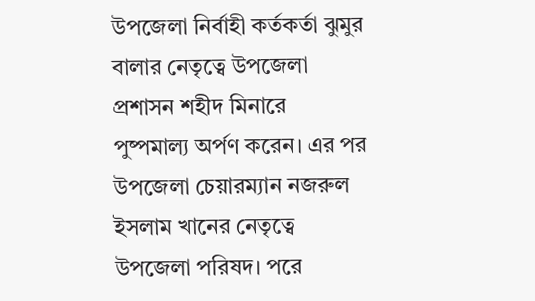উপজেলা নির্বাহী কর্তকর্তা ঝুমুর বালার নেতৃত্বে উপজেলা প্রশাসন শহীদ মিনারে পুষ্পমাল্য অর্পণ করেন। এর পর উপজেলা চেয়ারম্যান নজরুল ইসলাম খানের নেতৃত্বে উপজেলা পরিষদ। পরে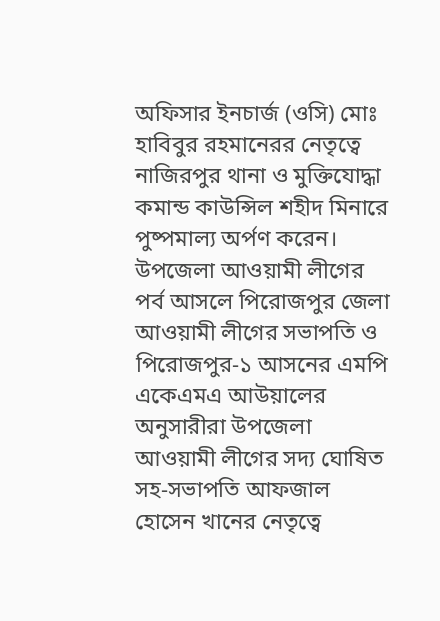অফিসার ইনচার্জ (ওসি) মোঃ হাবিবুর রহমানেরর নেতৃত্বে নাজিরপুর থানা ও মুক্তিযোদ্ধা কমান্ড কাউন্সিল শহীদ মিনারে পুষ্পমাল্য অর্পণ করেন।
উপজেলা আওয়ামী লীগের পর্ব আসলে পিরোজপুর জেলা আওয়ামী লীগের সভাপতি ও পিরোজপুর-১ আসনের এমপি একেএমএ আউয়ালের অনুসারীরা উপজেলা আওয়ামী লীগের সদ্য ঘোষিত সহ-সভাপতি আফজাল হোসেন খানের নেতৃত্বে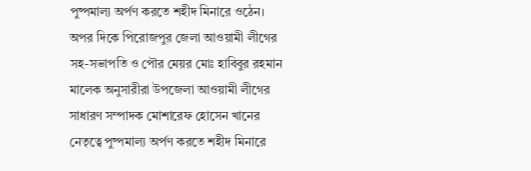পুষ্পমাল্য অর্পণ করতে শহীদ মিনারে ওঠেন। অপর দিকে পিরোজপুর জেলা আওয়ামী লীগের সহ-সভাপতি ও পৌর মেয়র মোঃ হাবিবুর রহমান মালেক অনুসারীরা উপজেলা আওয়ামী লীগের সাধারণ সম্পাদক মোশারেফ হোসেন খানের নেতৃত্বে পুষ্পমাল্য অর্পণ করতে শহীদ মিনারে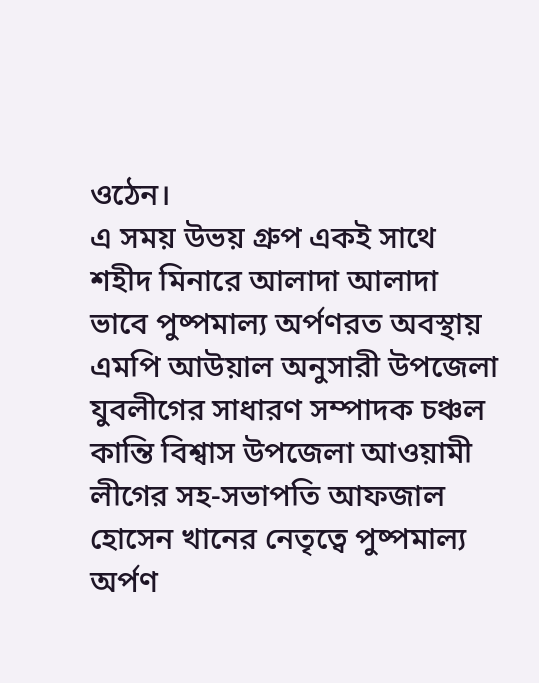ওঠেন।
এ সময় উভয় গ্রুপ একই সাথে শহীদ মিনারে আলাদা আলাদা ভাবে পুষ্পমাল্য অর্পণরত অবস্থায় এমপি আউয়াল অনুসারী উপজেলা যুবলীগের সাধারণ সম্পাদক চঞ্চল কান্তি বিশ্বাস উপজেলা আওয়ামী লীগের সহ-সভাপতি আফজাল হোসেন খানের নেতৃত্বে পুষ্পমাল্য অর্পণ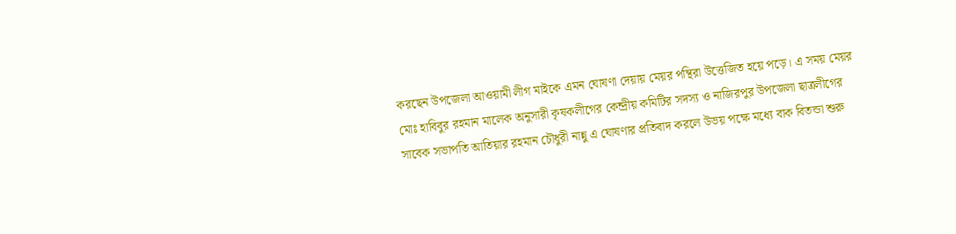করছেন উপজেলা আওয়ামী লীগ মাইকে এমন ঘোষণা দেয়ায় মেয়র পন্থিরা উত্তেজিত হয়ে পড়ে। এ সময় মেয়র মোঃ হাবিবুর রহমান মালেক অনুসারী কৃষকলীগের কেন্দ্রীয় কমিটির সদস্য ও নাজিরপুর উপজেলা ছাত্রলীগের সাবেক সভাপতি আতিয়ার রহমান চৌধুরী নান্নু এ ঘোষণার প্রতিবাদ করলে উভয় পক্ষে মধ্যে বাক বিতন্ডা শুরু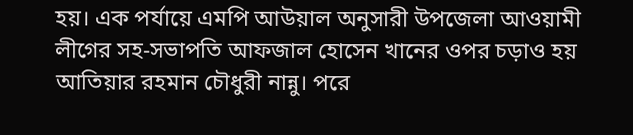হয়। এক পর্যায়ে এমপি আউয়াল অনুসারী উপজেলা আওয়ামী লীগের সহ-সভাপতি আফজাল হোসেন খানের ওপর চড়াও হয় আতিয়ার রহমান চৌধুরী নান্নু। পরে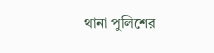থানা পুলিশের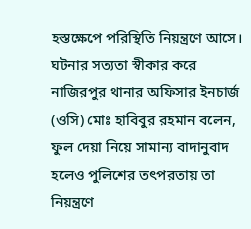হস্তক্ষেপে পরিস্থিতি নিয়ন্ত্রণে আসে।
ঘটনার সত্যতা স্বীকার করে নাজিরপুর থানার অফিসার ইনচার্জ (ওসি) মোঃ হাবিবুর রহমান বলেন, ফুল দেয়া নিয়ে সামান্য বাদানুবাদ হলেও পুলিশের তৎপরতায় তা নিয়ন্ত্রণে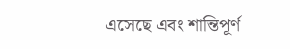এসেছে এবং শান্তিপূর্ণ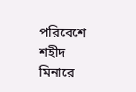পরিবেশে শহীদ মিনারে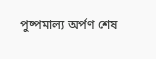পুষ্পমাল্য অর্পণ শেষ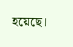হয়েছে।